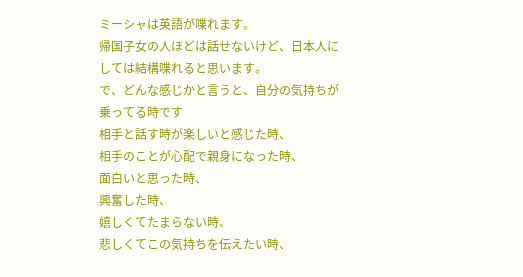ミーシャは英語が喋れます。
帰国子女の人ほどは話せないけど、日本人にしては結構喋れると思います。
で、どんな感じかと言うと、自分の気持ちが乗ってる時です
相手と話す時が楽しいと感じた時、
相手のことが心配で親身になった時、
面白いと思った時、
興奮した時、
嬉しくてたまらない時、
悲しくてこの気持ちを伝えたい時、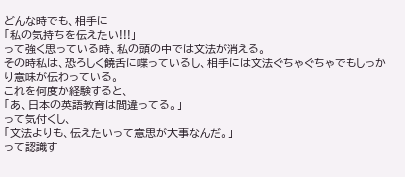どんな時でも、相手に
「私の気持ちを伝えたい!!!」
って強く思っている時、私の頭の中では文法が消える。
その時私は、恐ろしく饒舌に喋っているし、相手には文法ぐちゃぐちゃでもしっかり意味が伝わっている。
これを何度か経験すると、
「あ、日本の英語教育は間違ってる。」
って気付くし、
「文法よりも、伝えたいって意思が大事なんだ。」
って認識す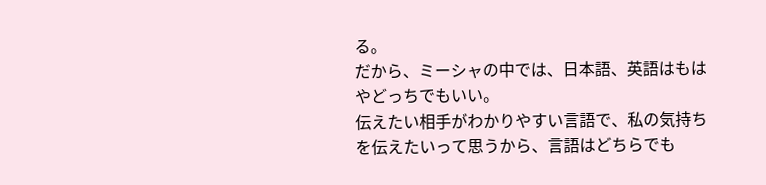る。
だから、ミーシャの中では、日本語、英語はもはやどっちでもいい。
伝えたい相手がわかりやすい言語で、私の気持ちを伝えたいって思うから、言語はどちらでも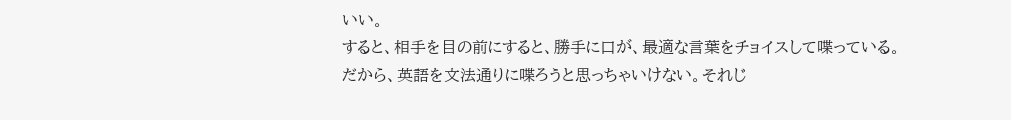いい。
すると、相手を目の前にすると、勝手に口が、最適な言葉をチョイスして喋っている。
だから、英語を文法通りに喋ろうと思っちゃいけない。それじ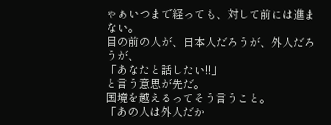ゃぁいつまで経っても、対して前には進まない。
目の前の人が、日本人だろうが、外人だろうが、
「あなたと話したい!!」
と言う意思が先だ。
国境を越えるってそう言うこと。
「あの人は外人だか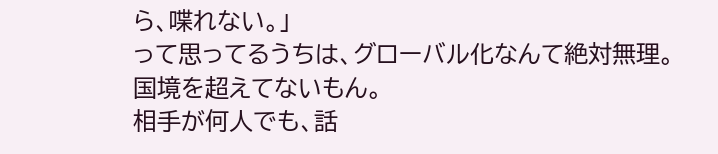ら、喋れない。」
って思ってるうちは、グローバル化なんて絶対無理。
国境を超えてないもん。
相手が何人でも、話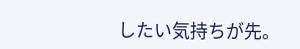したい気持ちが先。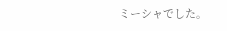ミーシャでした。